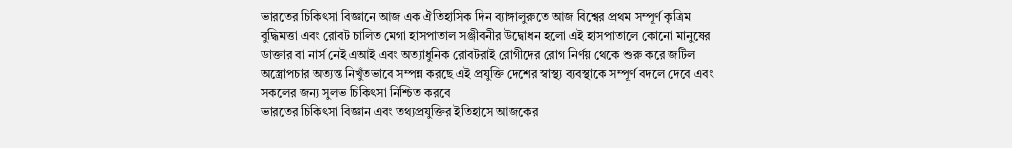ভারতের চিকিৎসা বিজ্ঞানে আজ এক ঐতিহাসিক দিন ব্যাঙ্গালুরুতে আজ বিশ্বের প্রথম সম্পূর্ণ কৃত্রিম বুদ্ধিমত্তা এবং রোবট চালিত মেগা হাসপাতাল সঞ্জীবনীর উদ্বোধন হলো এই হাসপাতালে কোনো মানুষের ডাক্তার বা নার্স নেই এআই এবং অত্যাধুনিক রোবটরাই রোগীদের রোগ নির্ণয় থেকে শুরু করে জটিল অস্ত্রোপচার অত্যন্ত নিখুঁতভাবে সম্পন্ন করছে এই প্রযুক্তি দেশের স্বাস্থ্য ব্যবস্থাকে সম্পূর্ণ বদলে দেবে এবং সকলের জন্য সুলভ চিকিৎসা নিশ্চিত করবে
ভারতের চিকিৎসা বিজ্ঞান এবং তথ্যপ্রযুক্তির ইতিহাসে আজকের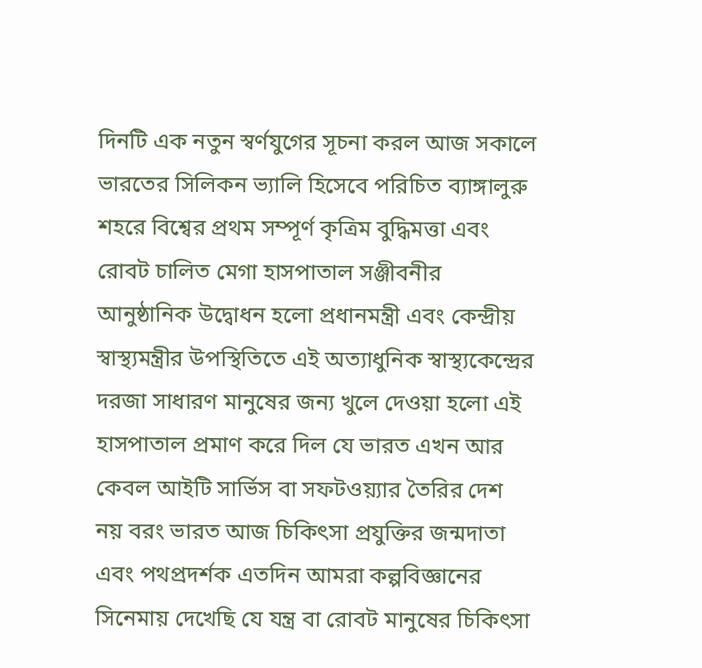দিনটি এক নতুন স্বর্ণযুগের সূচনা করল আজ সকালে ভারতের সিলিকন ভ্যালি হিসেবে পরিচিত ব্যাঙ্গালুরু শহরে বিশ্বের প্রথম সম্পূর্ণ কৃত্রিম বুদ্ধিমত্তা এবং রোবট চালিত মেগা হাসপাতাল সঞ্জীবনীর আনুষ্ঠানিক উদ্বোধন হলো প্রধানমন্ত্রী এবং কেন্দ্রীয় স্বাস্থ্যমন্ত্রীর উপস্থিতিতে এই অত্যাধুনিক স্বাস্থ্যকেন্দ্রের দরজা সাধারণ মানুষের জন্য খুলে দেওয়া হলো এই হাসপাতাল প্রমাণ করে দিল যে ভারত এখন আর কেবল আইটি সার্ভিস বা সফটওয়্যার তৈরির দেশ নয় বরং ভারত আজ চিকিৎসা প্রযুক্তির জন্মদাতা এবং পথপ্রদর্শক এতদিন আমরা কল্পবিজ্ঞানের সিনেমায় দেখেছি যে যন্ত্র বা রোবট মানুষের চিকিৎসা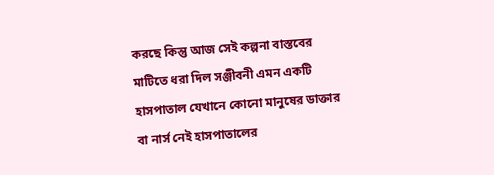করছে কিন্তু আজ সেই কল্পনা বাস্তবের মাটিতে ধরা দিল সঞ্জীবনী এমন একটি হাসপাতাল যেখানে কোনো মানুষের ডাক্তার বা নার্স নেই হাসপাতালের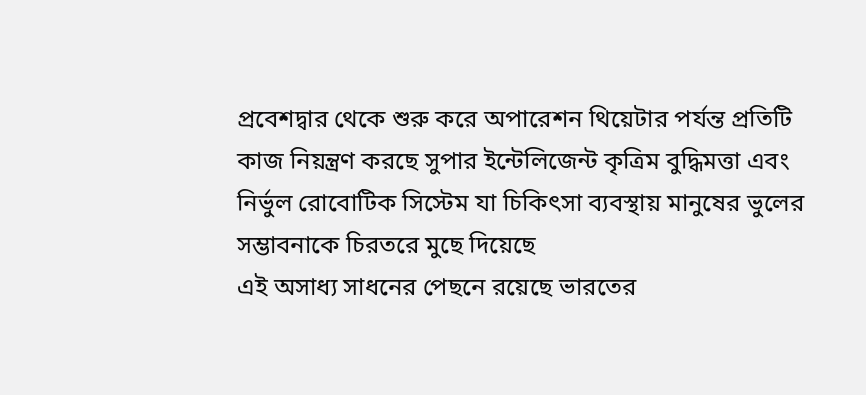প্রবেশদ্বার থেকে শুরু করে অপারেশন থিয়েটার পর্যন্ত প্রতিটি কাজ নিয়ন্ত্রণ করছে সুপার ইন্টেলিজেন্ট কৃত্রিম বুদ্ধিমত্তা এবং নির্ভুল রোবোটিক সিস্টেম যা চিকিৎসা ব্যবস্থায় মানুষের ভুলের সম্ভাবনাকে চিরতরে মুছে দিয়েছে
এই অসাধ্য সাধনের পেছনে রয়েছে ভারতের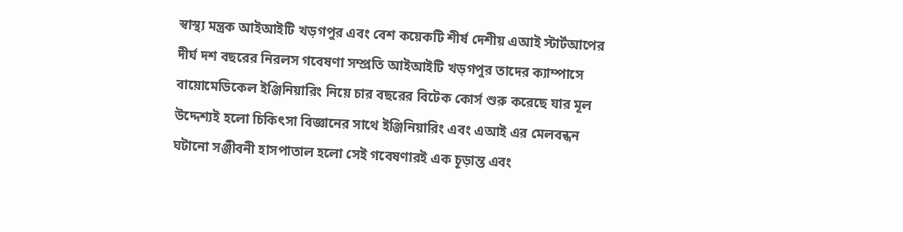স্বাস্থ্য মন্ত্রক আইআইটি খড়গপুর এবং বেশ কয়েকটি শীর্ষ দেশীয় এআই স্টার্টআপের দীর্ঘ দশ বছরের নিরলস গবেষণা সম্প্রতি আইআইটি খড়গপুর তাদের ক্যাম্পাসে বায়োমেডিকেল ইঞ্জিনিয়ারিং নিয়ে চার বছরের বিটেক কোর্স শুরু করেছে যার মূল উদ্দেশ্যই হলো চিকিৎসা বিজ্ঞানের সাথে ইঞ্জিনিয়ারিং এবং এআই এর মেলবন্ধন ঘটানো সঞ্জীবনী হাসপাতাল হলো সেই গবেষণারই এক চূড়ান্ত এবং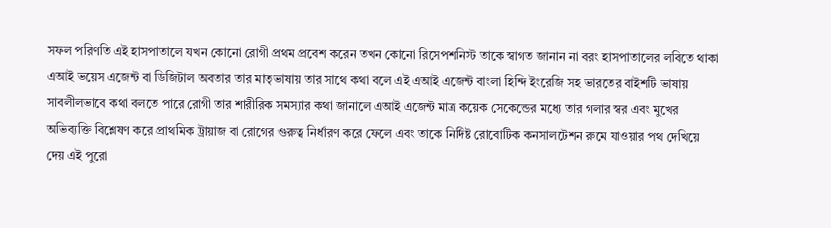সফল পরিণতি এই হাসপাতালে যখন কোনো রোগী প্রথম প্রবেশ করেন তখন কোনো রিসেপশনিস্ট তাকে স্বাগত জানান না বরং হাসপাতালের লবিতে থাকা এআই ভয়েস এজেন্ট বা ডিজিটাল অবতার তার মাতৃভাষায় তার সাথে কথা বলে এই এআই এজেন্ট বাংলা হিন্দি ইংরেজি সহ ভারতের বাইশটি ভাষায় সাবলীলভাবে কথা বলতে পারে রোগী তার শারীরিক সমস্যার কথা জানালে এআই এজেন্ট মাত্র কয়েক সেকেন্ডের মধ্যে তার গলার স্বর এবং মুখের অভিব্যক্তি বিশ্লেষণ করে প্রাথমিক ট্রায়াজ বা রোগের গুরুত্ব নির্ধারণ করে ফেলে এবং তাকে নির্দিষ্ট রোবোটিক কনসালটেশন রুমে যাওয়ার পথ দেখিয়ে দেয় এই পুরো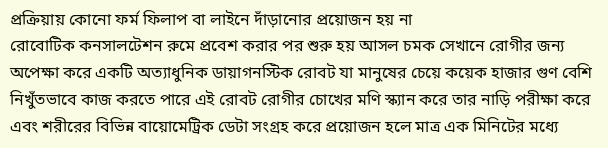প্রক্রিয়ায় কোনো ফর্ম ফিলাপ বা লাইনে দাঁড়ানোর প্রয়োজন হয় না
রোবোটিক কনসালটেশন রুমে প্রবেশ করার পর শুরু হয় আসল চমক সেখানে রোগীর জন্য অপেক্ষা করে একটি অত্যাধুনিক ডায়াগনস্টিক রোবট যা মানুষের চেয়ে কয়েক হাজার গুণ বেশি নিখুঁতভাবে কাজ করতে পারে এই রোবট রোগীর চোখের মণি স্ক্যান করে তার নাড়ি পরীক্ষা করে এবং শরীরের বিভিন্ন বায়োমেট্রিক ডেটা সংগ্রহ করে প্রয়োজন হলে মাত্র এক মিনিটের মধ্যে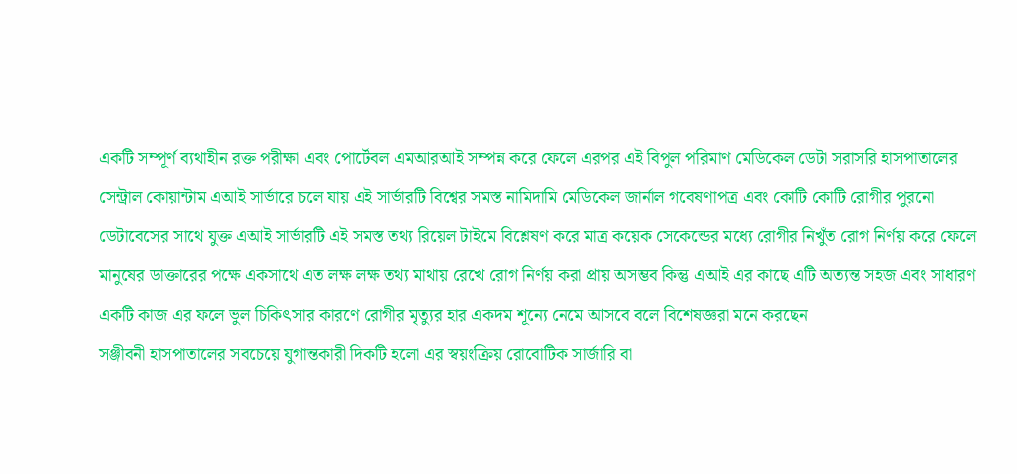একটি সম্পূর্ণ ব্যথাহীন রক্ত পরীক্ষা এবং পোর্টেবল এমআরআই সম্পন্ন করে ফেলে এরপর এই বিপুল পরিমাণ মেডিকেল ডেটা সরাসরি হাসপাতালের সেন্ট্রাল কোয়ান্টাম এআই সার্ভারে চলে যায় এই সার্ভারটি বিশ্বের সমস্ত নামিদামি মেডিকেল জার্নাল গবেষণাপত্র এবং কোটি কোটি রোগীর পুরনো ডেটাবেসের সাথে যুক্ত এআই সার্ভারটি এই সমস্ত তথ্য রিয়েল টাইমে বিশ্লেষণ করে মাত্র কয়েক সেকেন্ডের মধ্যে রোগীর নিখুঁত রোগ নির্ণয় করে ফেলে মানুষের ডাক্তারের পক্ষে একসাথে এত লক্ষ লক্ষ তথ্য মাথায় রেখে রোগ নির্ণয় করা প্রায় অসম্ভব কিন্তু এআই এর কাছে এটি অত্যন্ত সহজ এবং সাধারণ একটি কাজ এর ফলে ভুল চিকিৎসার কারণে রোগীর মৃত্যুর হার একদম শূন্যে নেমে আসবে বলে বিশেষজ্ঞরা মনে করছেন
সঞ্জীবনী হাসপাতালের সবচেয়ে যুগান্তকারী দিকটি হলো এর স্বয়ংক্রিয় রোবোটিক সার্জারি বা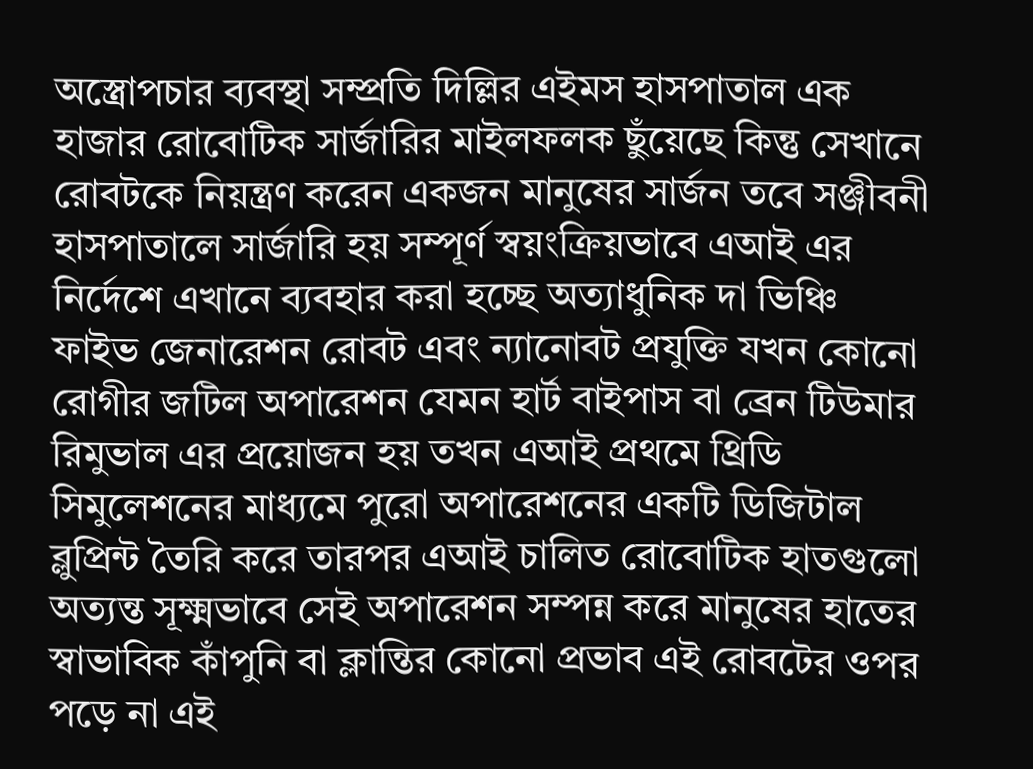অস্ত্রোপচার ব্যবস্থা সম্প্রতি দিল্লির এইমস হাসপাতাল এক হাজার রোবোটিক সার্জারির মাইলফলক ছুঁয়েছে কিন্তু সেখানে রোবটকে নিয়ন্ত্রণ করেন একজন মানুষের সার্জন তবে সঞ্জীবনী হাসপাতালে সার্জারি হয় সম্পূর্ণ স্বয়ংক্রিয়ভাবে এআই এর নির্দেশে এখানে ব্যবহার করা হচ্ছে অত্যাধুনিক দা ভিঞ্চি ফাইভ জেনারেশন রোবট এবং ন্যানোবট প্রযুক্তি যখন কোনো রোগীর জটিল অপারেশন যেমন হার্ট বাইপাস বা ব্রেন টিউমার রিমুভাল এর প্রয়োজন হয় তখন এআই প্রথমে থ্রিডি সিমুলেশনের মাধ্যমে পুরো অপারেশনের একটি ডিজিটাল ব্লুপ্রিন্ট তৈরি করে তারপর এআই চালিত রোবোটিক হাতগুলো অত্যন্ত সূক্ষ্মভাবে সেই অপারেশন সম্পন্ন করে মানুষের হাতের স্বাভাবিক কাঁপুনি বা ক্লান্তির কোনো প্রভাব এই রোবটের ওপর পড়ে না এই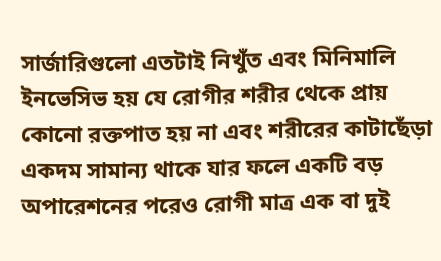সার্জারিগুলো এতটাই নিখুঁত এবং মিনিমালি ইনভেসিভ হয় যে রোগীর শরীর থেকে প্রায় কোনো রক্তপাত হয় না এবং শরীরের কাটাছেঁড়া একদম সামান্য থাকে যার ফলে একটি বড় অপারেশনের পরেও রোগী মাত্র এক বা দুই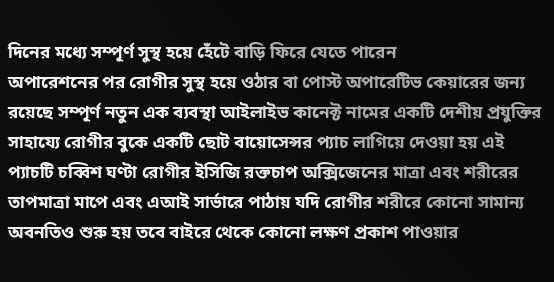দিনের মধ্যে সম্পূর্ণ সুস্থ হয়ে হেঁটে বাড়ি ফিরে যেতে পারেন
অপারেশনের পর রোগীর সুস্থ হয়ে ওঠার বা পোস্ট অপারেটিভ কেয়ারের জন্য রয়েছে সম্পূর্ণ নতুন এক ব্যবস্থা আইলাইভ কানেক্ট নামের একটি দেশীয় প্রযুক্তির সাহায্যে রোগীর বুকে একটি ছোট বায়োসেন্সর প্যাচ লাগিয়ে দেওয়া হয় এই প্যাচটি চব্বিশ ঘণ্টা রোগীর ইসিজি রক্তচাপ অক্সিজেনের মাত্রা এবং শরীরের তাপমাত্রা মাপে এবং এআই সার্ভারে পাঠায় যদি রোগীর শরীরে কোনো সামান্য অবনতিও শুরু হয় তবে বাইরে থেকে কোনো লক্ষণ প্রকাশ পাওয়ার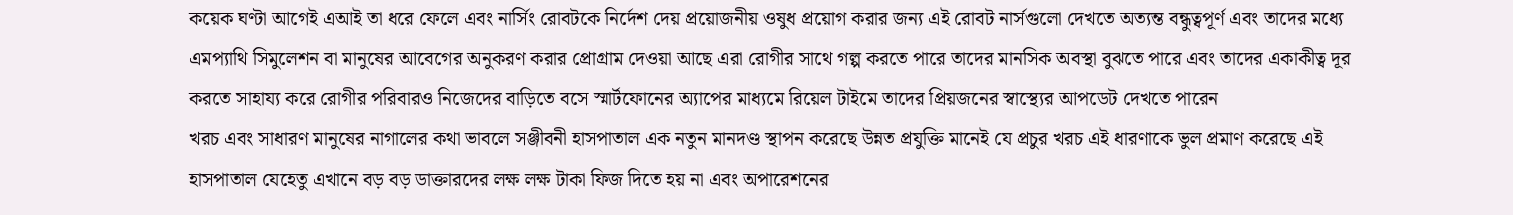কয়েক ঘণ্টা আগেই এআই তা ধরে ফেলে এবং নার্সিং রোবটকে নির্দেশ দেয় প্রয়োজনীয় ওষুধ প্রয়োগ করার জন্য এই রোবট নার্সগুলো দেখতে অত্যন্ত বন্ধুত্বপূর্ণ এবং তাদের মধ্যে এমপ্যাথি সিমুলেশন বা মানুষের আবেগের অনুকরণ করার প্রোগ্রাম দেওয়া আছে এরা রোগীর সাথে গল্প করতে পারে তাদের মানসিক অবস্থা বুঝতে পারে এবং তাদের একাকীত্ব দূর করতে সাহায্য করে রোগীর পরিবারও নিজেদের বাড়িতে বসে স্মার্টফোনের অ্যাপের মাধ্যমে রিয়েল টাইমে তাদের প্রিয়জনের স্বাস্থ্যের আপডেট দেখতে পারেন
খরচ এবং সাধারণ মানুষের নাগালের কথা ভাবলে সঞ্জীবনী হাসপাতাল এক নতুন মানদণ্ড স্থাপন করেছে উন্নত প্রযুক্তি মানেই যে প্রচুর খরচ এই ধারণাকে ভুল প্রমাণ করেছে এই হাসপাতাল যেহেতু এখানে বড় বড় ডাক্তারদের লক্ষ লক্ষ টাকা ফিজ দিতে হয় না এবং অপারেশনের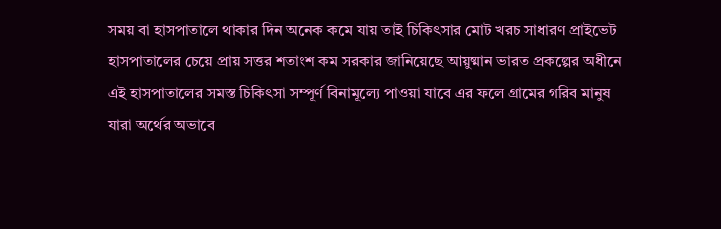সময় বা হাসপাতালে থাকার দিন অনেক কমে যায় তাই চিকিৎসার মোট খরচ সাধারণ প্রাইভেট হাসপাতালের চেয়ে প্রায় সত্তর শতাংশ কম সরকার জানিয়েছে আয়ুষ্মান ভারত প্রকল্পের অধীনে এই হাসপাতালের সমস্ত চিকিৎসা সম্পূর্ণ বিনামূল্যে পাওয়া যাবে এর ফলে গ্রামের গরিব মানুষ যারা অর্থের অভাবে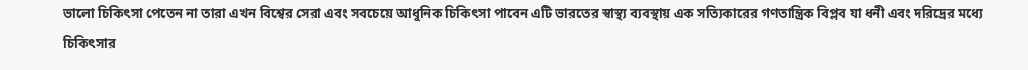ভালো চিকিৎসা পেতেন না তারা এখন বিশ্বের সেরা এবং সবচেয়ে আধুনিক চিকিৎসা পাবেন এটি ভারতের স্বাস্থ্য ব্যবস্থায় এক সত্যিকারের গণতান্ত্রিক বিপ্লব যা ধনী এবং দরিদ্রের মধ্যে চিকিৎসার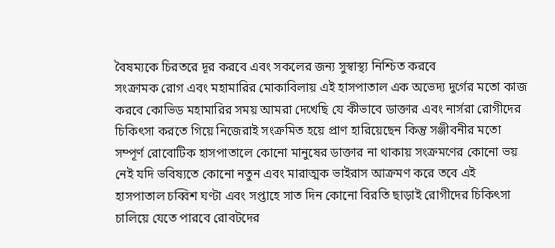বৈষম্যকে চিরতরে দূর করবে এবং সকলের জন্য সুস্বাস্থ্য নিশ্চিত করবে
সংক্রামক রোগ এবং মহামারির মোকাবিলায় এই হাসপাতাল এক অভেদ্য দুর্গের মতো কাজ করবে কোভিড মহামারির সময় আমরা দেখেছি যে কীভাবে ডাক্তার এবং নার্সরা রোগীদের চিকিৎসা করতে গিয়ে নিজেরাই সংক্রমিত হয়ে প্রাণ হারিয়েছেন কিন্তু সঞ্জীবনীর মতো সম্পূর্ণ রোবোটিক হাসপাতালে কোনো মানুষের ডাক্তার না থাকায় সংক্রমণের কোনো ভয় নেই যদি ভবিষ্যতে কোনো নতুন এবং মারাত্মক ভাইরাস আক্রমণ করে তবে এই হাসপাতাল চব্বিশ ঘণ্টা এবং সপ্তাহে সাত দিন কোনো বিরতি ছাড়াই রোগীদের চিকিৎসা চালিয়ে যেতে পারবে রোবটদের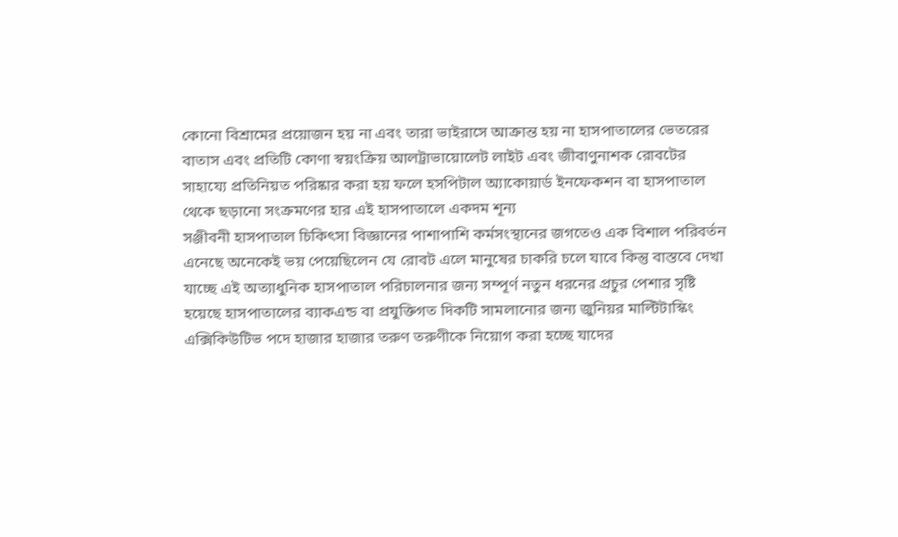কোনো বিশ্রামের প্রয়োজন হয় না এবং তারা ভাইরাসে আক্রান্ত হয় না হাসপাতালের ভেতরের বাতাস এবং প্রতিটি কোণা স্বয়ংক্রিয় আলট্রাভায়োলেট লাইট এবং জীবাণুনাশক রোবটের সাহায্যে প্রতিনিয়ত পরিষ্কার করা হয় ফলে হসপিটাল অ্যাকোয়ার্ড ইনফেকশন বা হাসপাতাল থেকে ছড়ানো সংক্রমণের হার এই হাসপাতালে একদম শূন্য
সঞ্জীবনী হাসপাতাল চিকিৎসা বিজ্ঞানের পাশাপাশি কর্মসংস্থানের জগতেও এক বিশাল পরিবর্তন এনেছে অনেকেই ভয় পেয়েছিলেন যে রোবট এলে মানুষের চাকরি চলে যাবে কিন্তু বাস্তবে দেখা যাচ্ছে এই অত্যাধুনিক হাসপাতাল পরিচালনার জন্য সম্পূর্ণ নতুন ধরনের প্রচুর পেশার সৃষ্টি হয়েছে হাসপাতালের ব্যাকএন্ড বা প্রযুক্তিগত দিকটি সামলানোর জন্য জুনিয়র মাল্টিটাস্কিং এক্সিকিউটিভ পদে হাজার হাজার তরুণ তরুণীকে নিয়োগ করা হচ্ছে যাদের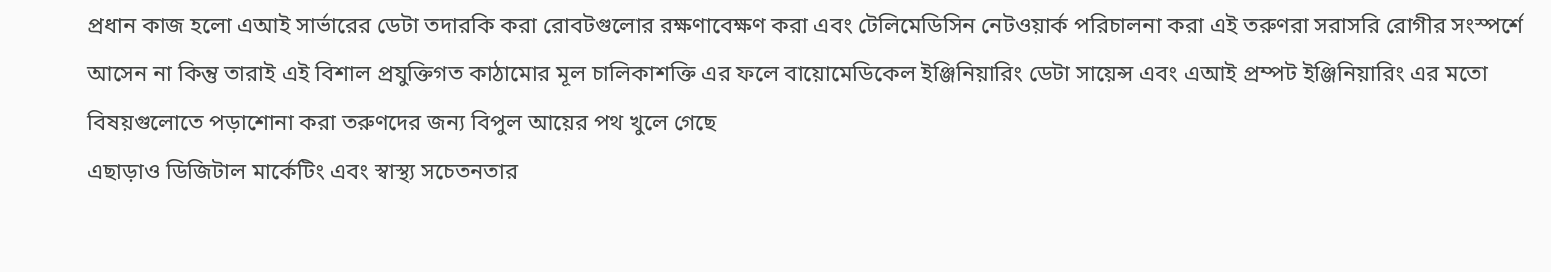প্রধান কাজ হলো এআই সার্ভারের ডেটা তদারকি করা রোবটগুলোর রক্ষণাবেক্ষণ করা এবং টেলিমেডিসিন নেটওয়ার্ক পরিচালনা করা এই তরুণরা সরাসরি রোগীর সংস্পর্শে আসেন না কিন্তু তারাই এই বিশাল প্রযুক্তিগত কাঠামোর মূল চালিকাশক্তি এর ফলে বায়োমেডিকেল ইঞ্জিনিয়ারিং ডেটা সায়েন্স এবং এআই প্রম্পট ইঞ্জিনিয়ারিং এর মতো বিষয়গুলোতে পড়াশোনা করা তরুণদের জন্য বিপুল আয়ের পথ খুলে গেছে
এছাড়াও ডিজিটাল মার্কেটিং এবং স্বাস্থ্য সচেতনতার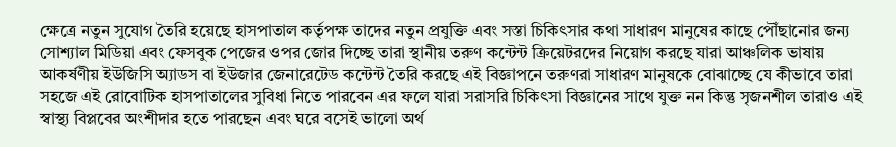ক্ষেত্রে নতুন সুযোগ তৈরি হয়েছে হাসপাতাল কর্তৃপক্ষ তাদের নতুন প্রযুক্তি এবং সস্তা চিকিৎসার কথা সাধারণ মানুষের কাছে পৌঁছানোর জন্য সোশ্যাল মিডিয়া এবং ফেসবুক পেজের ওপর জোর দিচ্ছে তারা স্থানীয় তরুণ কন্টেন্ট ক্রিয়েটরদের নিয়োগ করছে যারা আঞ্চলিক ভাষায় আকর্ষণীয় ইউজিসি অ্যাডস বা ইউজার জেনারেটেড কন্টেন্ট তৈরি করছে এই বিজ্ঞাপনে তরুণরা সাধারণ মানুষকে বোঝাচ্ছে যে কীভাবে তারা সহজে এই রোবোটিক হাসপাতালের সুবিধা নিতে পারবেন এর ফলে যারা সরাসরি চিকিৎসা বিজ্ঞানের সাথে যুক্ত নন কিন্তু সৃজনশীল তারাও এই স্বাস্থ্য বিপ্লবের অংশীদার হতে পারছেন এবং ঘরে বসেই ভালো অর্থ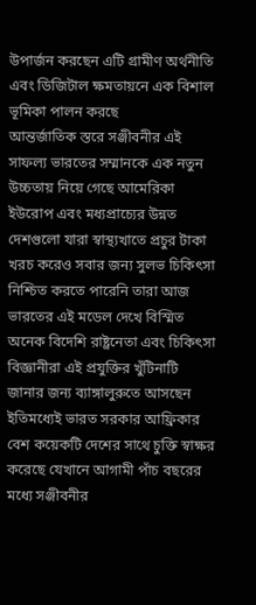উপার্জন করছেন এটি গ্রামীণ অর্থনীতি এবং ডিজিটাল ক্ষমতায়নে এক বিশাল ভূমিকা পালন করছে
আন্তর্জাতিক স্তরে সঞ্জীবনীর এই সাফল্য ভারতের সম্মানকে এক নতুন উচ্চতায় নিয়ে গেছে আমেরিকা ইউরোপ এবং মধ্যপ্রাচ্যের উন্নত দেশগুলো যারা স্বাস্থ্যখাতে প্রচুর টাকা খরচ করেও সবার জন্য সুলভ চিকিৎসা নিশ্চিত করতে পারেনি তারা আজ ভারতের এই মডেল দেখে বিস্মিত অনেক বিদেশি রাষ্ট্রনেতা এবং চিকিৎসা বিজ্ঞানীরা এই প্রযুক্তির খুঁটিনাটি জানার জন্য ব্যাঙ্গালুরুতে আসছেন ইতিমধ্যেই ভারত সরকার আফ্রিকার বেশ কয়েকটি দেশের সাথে চুক্তি স্বাক্ষর করেছে যেখানে আগামী পাঁচ বছরের মধ্যে সঞ্জীবনীর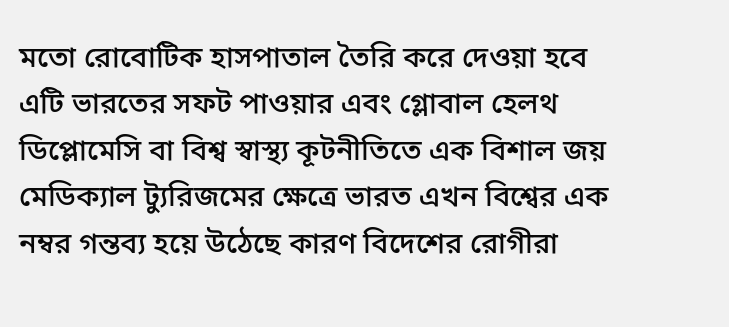মতো রোবোটিক হাসপাতাল তৈরি করে দেওয়া হবে এটি ভারতের সফট পাওয়ার এবং গ্লোবাল হেলথ ডিপ্লোমেসি বা বিশ্ব স্বাস্থ্য কূটনীতিতে এক বিশাল জয় মেডিক্যাল ট্যুরিজমের ক্ষেত্রে ভারত এখন বিশ্বের এক নম্বর গন্তব্য হয়ে উঠেছে কারণ বিদেশের রোগীরা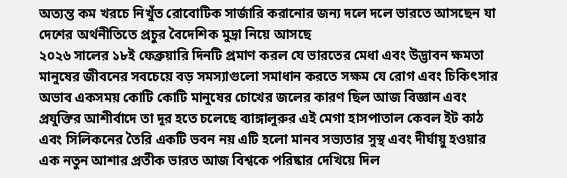অত্যন্ত কম খরচে নিখুঁত রোবোটিক সার্জারি করানোর জন্য দলে দলে ভারতে আসছেন যা দেশের অর্থনীতিতে প্রচুর বৈদেশিক মুদ্রা নিয়ে আসছে
২০২৬ সালের ১৮ই ফেব্রুয়ারি দিনটি প্রমাণ করল যে ভারতের মেধা এবং উদ্ভাবন ক্ষমতা মানুষের জীবনের সবচেয়ে বড় সমস্যাগুলো সমাধান করতে সক্ষম যে রোগ এবং চিকিৎসার অভাব একসময় কোটি কোটি মানুষের চোখের জলের কারণ ছিল আজ বিজ্ঞান এবং প্রযুক্তির আশীর্বাদে তা দূর হতে চলেছে ব্যাঙ্গালুরুর এই মেগা হাসপাতাল কেবল ইট কাঠ এবং সিলিকনের তৈরি একটি ভবন নয় এটি হলো মানব সভ্যতার সুস্থ এবং দীর্ঘায়ু হওয়ার এক নতুন আশার প্রতীক ভারত আজ বিশ্বকে পরিষ্কার দেখিয়ে দিল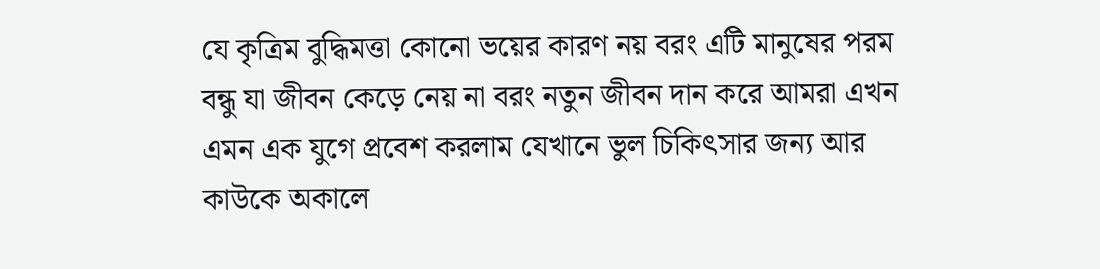যে কৃত্রিম বুদ্ধিমত্তা কোনো ভয়ের কারণ নয় বরং এটি মানুষের পরম বন্ধু যা জীবন কেড়ে নেয় না বরং নতুন জীবন দান করে আমরা এখন এমন এক যুগে প্রবেশ করলাম যেখানে ভুল চিকিৎসার জন্য আর কাউকে অকালে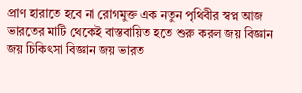প্রাণ হারাতে হবে না রোগমুক্ত এক নতুন পৃথিবীর স্বপ্ন আজ ভারতের মাটি থেকেই বাস্তবায়িত হতে শুরু করল জয় বিজ্ঞান জয় চিকিৎসা বিজ্ঞান জয় ভারত